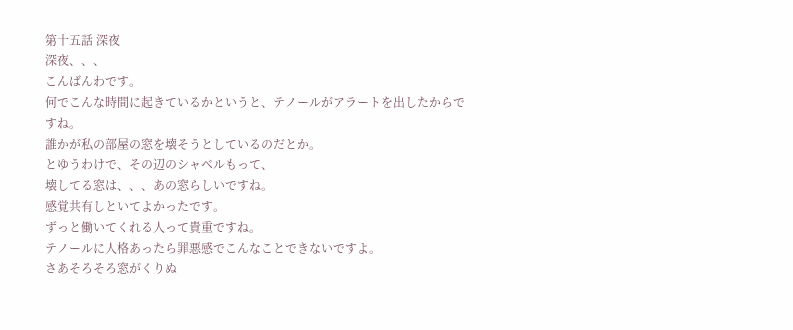第十五話 深夜
深夜、、、
こんばんわです。
何でこんな時間に起きているかというと、テノールがアラートを出したからですね。
誰かが私の部屋の窓を壊そうとしているのだとか。
とゆうわけで、その辺のシャベルもって、
壊してる窓は、、、あの窓らしいですね。
感覚共有しといてよかったです。
ずっと働いてくれる人って貴重ですね。
テノールに人格あったら罪悪感でこんなことできないですよ。
さあそろそろ窓がくりぬ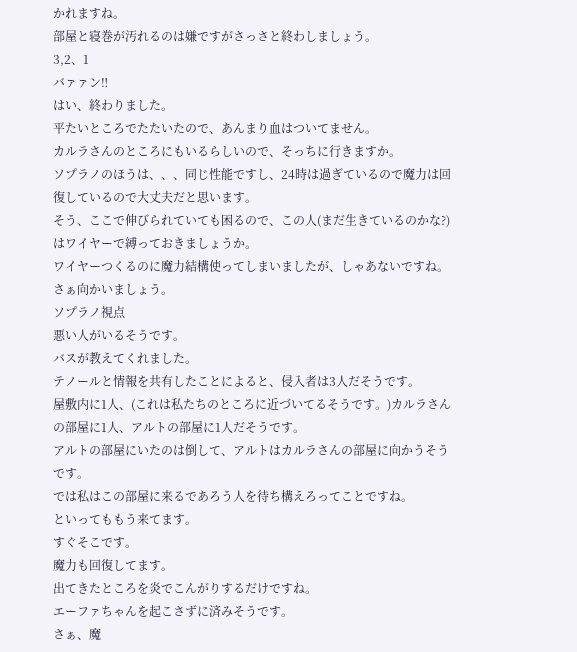かれますね。
部屋と寝巻が汚れるのは嫌ですがさっさと終わしましょう。
3,2、1
バァァン‼
はい、終わりました。
平たいところでたたいたので、あんまり血はついてません。
カルラさんのところにもいるらしいので、そっちに行きますか。
ソプラノのほうは、、、同じ性能ですし、24時は過ぎているので魔力は回復しているので大丈夫だと思います。
そう、ここで伸びられていても困るので、この人(まだ生きているのかな?)はワイヤーで縛っておきましょうか。
ワイヤーつくるのに魔力結構使ってしまいましたが、しゃあないですね。
さぁ向かいましょう。
ソプラノ視点
悪い人がいるそうです。
バスが教えてくれました。
テノールと情報を共有したことによると、侵入者は3人だそうです。
屋敷内に1人、(これは私たちのところに近づいてるそうです。)カルラさんの部屋に1人、アルトの部屋に1人だそうです。
アルトの部屋にいたのは倒して、アルトはカルラさんの部屋に向かうそうです。
では私はこの部屋に来るであろう人を待ち構えろってことですね。
といってももう来てます。
すぐそこです。
魔力も回復してます。
出てきたところを炎でこんがりするだけですね。
エーファちゃんを起こさずに済みそうです。
さぁ、魔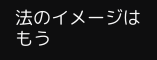法のイメージはもう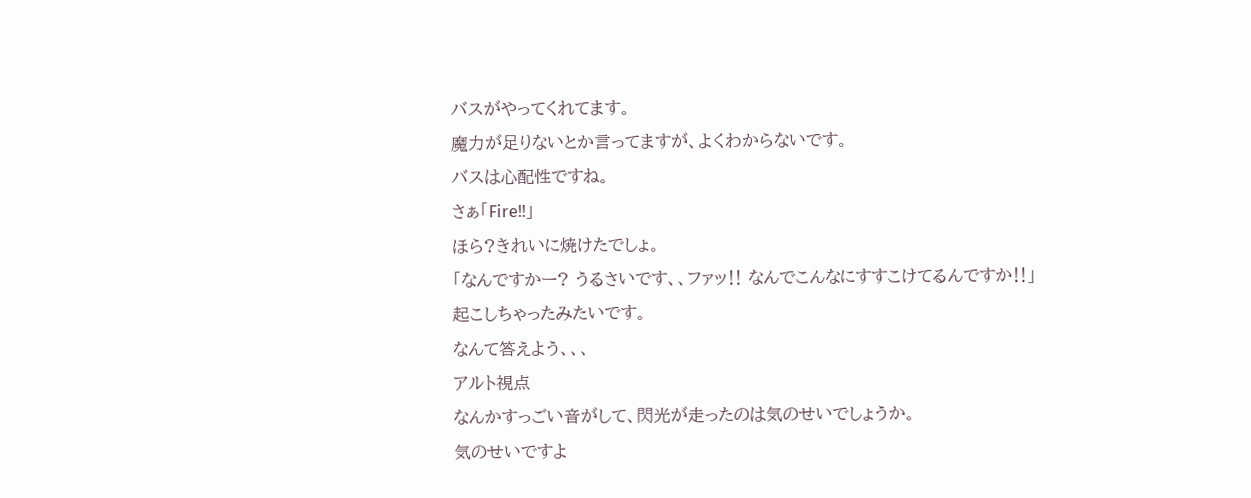バスがやってくれてます。
魔力が足りないとか言ってますが、よくわからないです。
バスは心配性ですね。
さぁ「Fire‼」
ほら?きれいに焼けたでしょ。
「なんですかー? うるさいです、、ファッ‼ なんでこんなにすすこけてるんですか‼」
起こしちゃったみたいです。
なんて答えよう、、、
アルト視点
なんかすっごい音がして、閃光が走ったのは気のせいでしょうか。
気のせいですよ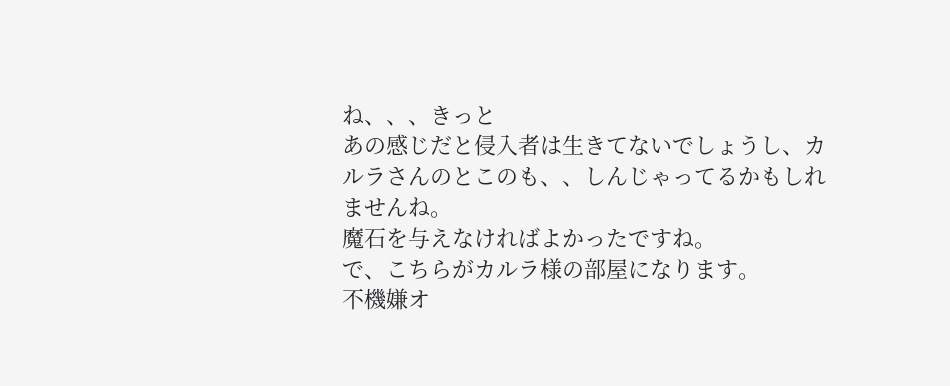ね、、、きっと
あの感じだと侵入者は生きてないでしょうし、カルラさんのとこのも、、しんじゃってるかもしれませんね。
魔石を与えなければよかったですね。
で、こちらがカルラ様の部屋になります。
不機嫌オ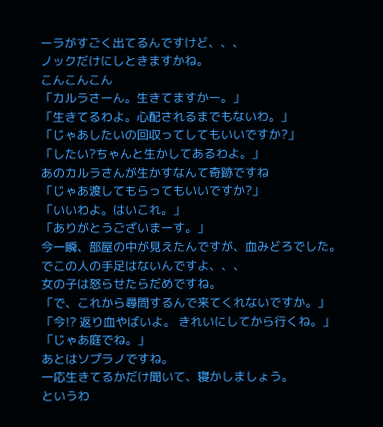ーラがすごく出てるんですけど、、、
ノックだけにしときますかね。
こんこんこん
「カルラさーん。生きてますかー。」
「生きてるわよ。心配されるまでもないわ。」
「じゃあしたいの回収ってしてもいいですか?」
「したい?ちゃんと生かしてあるわよ。」
あのカルラさんが生かすなんて奇跡ですね
「じゃあ渡してもらってもいいですか?」
「いいわよ。はいこれ。」
「ありがとうございまーす。」
今一瞬、部屋の中が見えたんですが、血みどろでした。
でこの人の手足はないんですよ、、、
女の子は怒らせたらだめですね。
「で、これから尋問するんで来てくれないですか。」
「今!? 返り血やばいよ。 きれいにしてから行くね。」
「じゃあ庭でね。」
あとはソプラノですね。
一応生きてるかだけ聞いて、寝かしましょう。
というわ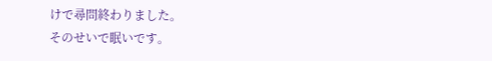けで尋問終わりました。
そのせいで眠いです。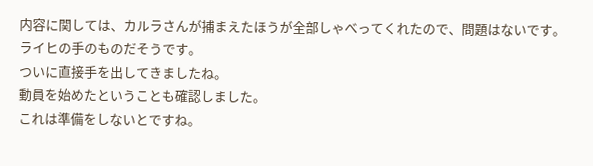内容に関しては、カルラさんが捕まえたほうが全部しゃべってくれたので、問題はないです。
ライヒの手のものだそうです。
ついに直接手を出してきましたね。
動員を始めたということも確認しました。
これは準備をしないとですね。